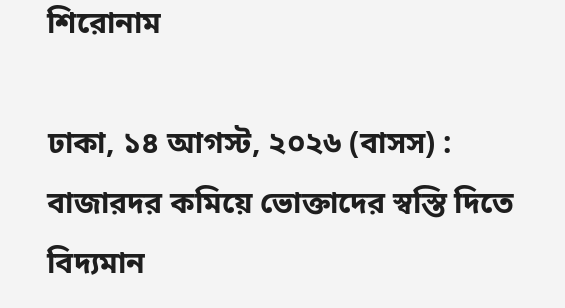শিরোনাম

ঢাকা, ১৪ আগস্ট, ২০২৬ (বাসস) : বাজারদর কমিয়ে ভোক্তাদের স্বস্তি দিতে বিদ্যমান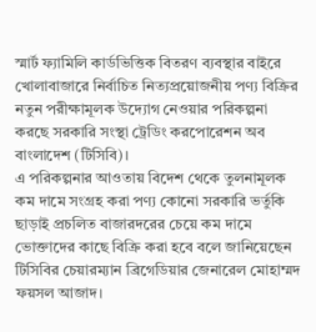স্মার্ট ফ্যামিলি কার্ডভিত্তিক বিতরণ ব্যবস্থার বাইরে খোলাবাজারে নির্বাচিত নিত্যপ্রয়োজনীয় পণ্য বিক্রির নতুন পরীক্ষামূলক উদ্যোগ নেওয়ার পরিকল্পনা করছে সরকারি সংস্থা ট্রেডিং করপোরেশন অব বাংলাদেশ (টিসিবি)।
এ পরিকল্পনার আওতায় বিদেশ থেকে তুলনামূলক কম দামে সংগ্রহ করা পণ্য কোনো সরকারি ভর্তুকি ছাড়াই প্রচলিত বাজারদরের চেয়ে কম দামে ভোক্তাদের কাছে বিক্রি করা হবে বলে জানিয়েছেন টিসিবির চেয়ারম্যান ব্রিগেডিয়ার জেনারেল মোহাম্মদ ফয়সল আজাদ।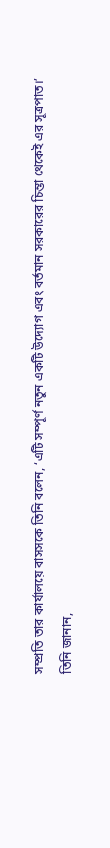সম্প্রতি তার কার্যালয়ে বাসসকে তিনি বলেন, ‘এটি সম্পূর্ণ নতুন একটি উদ্যোগ এবং বর্তমান সরকারের চিন্তা থেকেই এর সূত্রপাত।’
তিনি জানান,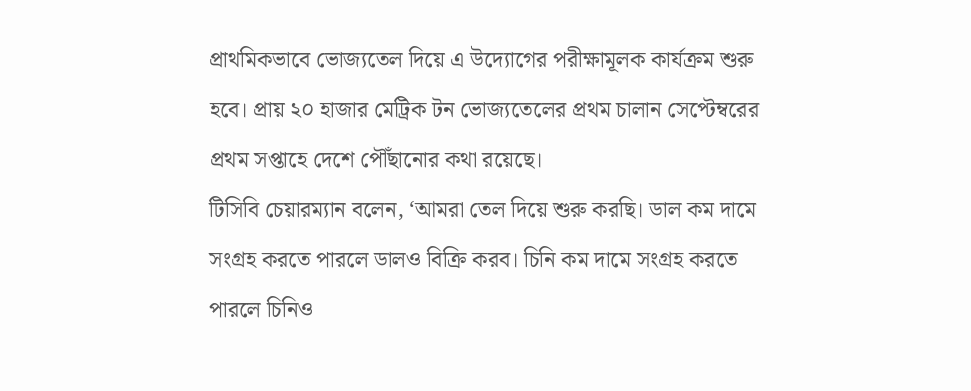প্রাথমিকভাবে ভোজ্যতেল দিয়ে এ উদ্যোগের পরীক্ষামূলক কার্যক্রম শুরু হবে। প্রায় ২০ হাজার মেট্রিক টন ভোজ্যতেলের প্রথম চালান সেপ্টেম্বরের প্রথম সপ্তাহে দেশে পৌঁছানোর কথা রয়েছে।
টিসিবি চেয়ারম্যান বলেন, ‘আমরা তেল দিয়ে শুরু করছি। ডাল কম দামে সংগ্রহ করতে পারলে ডালও বিক্রি করব। চিনি কম দামে সংগ্রহ করতে পারলে চিনিও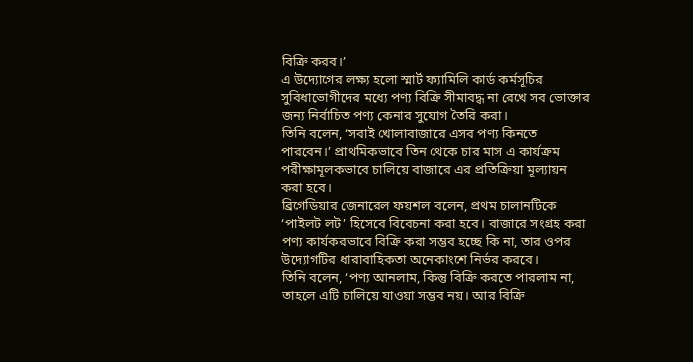বিক্রি করব।’
এ উদ্যোগের লক্ষ্য হলো স্মার্ট ফ্যামিলি কার্ড কর্মসূচির সুবিধাভোগীদের মধ্যে পণ্য বিক্রি সীমাবদ্ধ না রেখে সব ভোক্তার জন্য নির্বাচিত পণ্য কেনার সুযোগ তৈরি করা।
তিনি বলেন, ‘সবাই খোলাবাজারে এসব পণ্য কিনতে পারবেন।’ প্রাথমিকভাবে তিন থেকে চার মাস এ কার্যক্রম পরীক্ষামূলকভাবে চালিয়ে বাজারে এর প্রতিক্রিয়া মূল্যায়ন করা হবে।
ব্রিগেডিয়ার জেনারেল ফয়শল বলেন, প্রথম চালানটিকে ‘পাইলট লট’ হিসেবে বিবেচনা করা হবে। বাজারে সংগ্রহ করা পণ্য কার্যকরভাবে বিক্রি করা সম্ভব হচ্ছে কি না, তার ওপর উদ্যোগটির ধারাবাহিকতা অনেকাংশে নির্ভর করবে।
তিনি বলেন, ‘পণ্য আনলাম, কিন্তু বিক্রি করতে পারলাম না, তাহলে এটি চালিয়ে যাওয়া সম্ভব নয়। আর বিক্রি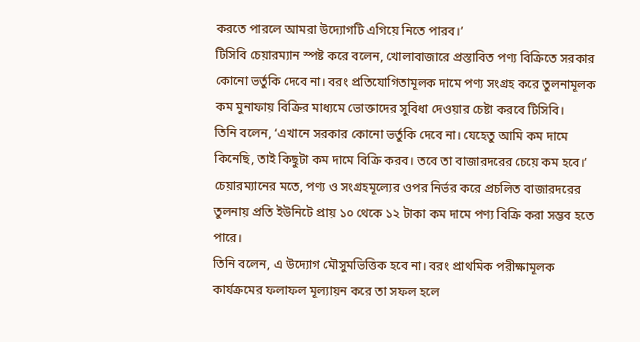করতে পারলে আমরা উদ্যোগটি এগিয়ে নিতে পারব।’
টিসিবি চেয়ারম্যান স্পষ্ট করে বলেন, খোলাবাজারে প্রস্তাবিত পণ্য বিক্রিতে সরকার কোনো ভর্তুকি দেবে না। বরং প্রতিযোগিতামূলক দামে পণ্য সংগ্রহ করে তুলনামূলক কম মুনাফায় বিক্রির মাধ্যমে ভোক্তাদের সুবিধা দেওয়ার চেষ্টা করবে টিসিবি।
তিনি বলেন, ‘এখানে সরকার কোনো ভর্তুকি দেবে না। যেহেতু আমি কম দামে কিনেছি, তাই কিছুটা কম দামে বিক্রি করব। তবে তা বাজারদরের চেয়ে কম হবে।’
চেয়ারম্যানের মতে, পণ্য ও সংগ্রহমূল্যের ওপর নির্ভর করে প্রচলিত বাজারদরের তুলনায় প্রতি ইউনিটে প্রায় ১০ থেকে ১২ টাকা কম দামে পণ্য বিক্রি করা সম্ভব হতে পারে।
তিনি বলেন, এ উদ্যোগ মৌসুমভিত্তিক হবে না। বরং প্রাথমিক পরীক্ষামূলক কার্যক্রমের ফলাফল মূল্যায়ন করে তা সফল হলে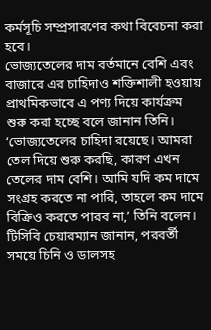কর্মসূচি সম্প্রসারণের কথা বিবেচনা করা হবে।
ভোজ্যতেলের দাম বর্তমানে বেশি এবং বাজারে এর চাহিদাও শক্তিশালী হওয়ায় প্রাথমিকভাবে এ পণ্য দিয়ে কার্যক্রম শুরু করা হচ্ছে বলে জানান তিনি।
‘ভোজ্যতেলের চাহিদা রয়েছে। আমরা তেল দিয়ে শুরু করছি, কারণ এখন তেলের দাম বেশি। আমি যদি কম দামে সংগ্রহ করতে না পারি, তাহলে কম দামে বিক্রিও করতে পারব না,’ তিনি বলেন।
টিসিবি চেয়ারম্যান জানান, পরবর্তী সময়ে চিনি ও ডালসহ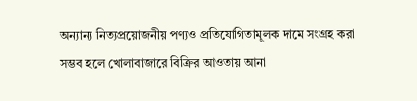অন্যান্য নিত্যপ্রয়োজনীয় পণ্যও প্রতিযোগিতামূলক দামে সংগ্রহ করা সম্ভব হলে খোলাবাজারে বিক্রির আওতায় আনা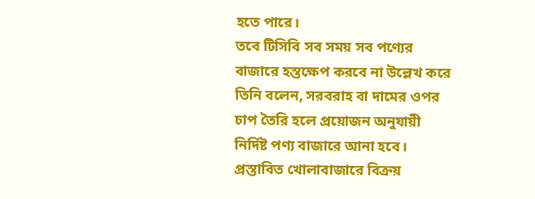হতে পারে।
তবে টিসিবি সব সময় সব পণ্যের বাজারে হস্তক্ষেপ করবে না উল্লেখ করে তিনি বলেন, সরবরাহ বা দামের ওপর চাপ তৈরি হলে প্রয়োজন অনুযায়ী নির্দিষ্ট পণ্য বাজারে আনা হবে।
প্রস্তাবিত খোলাবাজারে বিক্রয়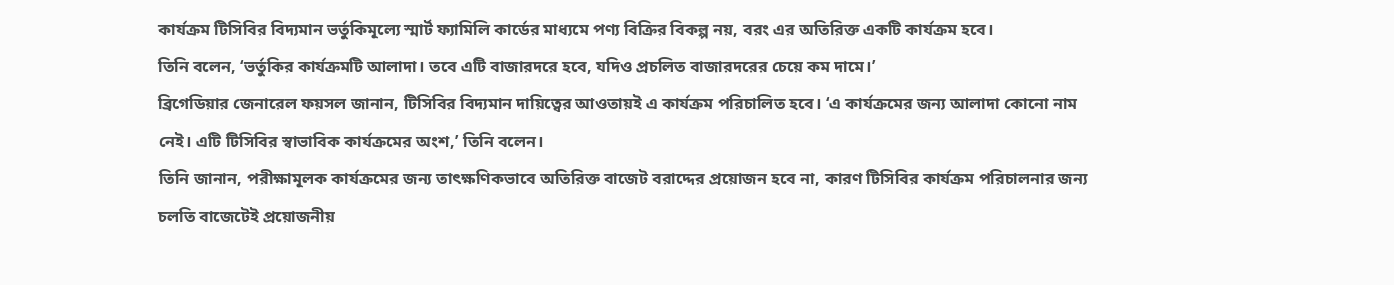কার্যক্রম টিসিবির বিদ্যমান ভর্তুকিমূল্যে স্মার্ট ফ্যামিলি কার্ডের মাধ্যমে পণ্য বিক্রির বিকল্প নয়, বরং এর অতিরিক্ত একটি কার্যক্রম হবে।
তিনি বলেন, ‘ভর্তুকির কার্যক্রমটি আলাদা। তবে এটি বাজারদরে হবে, যদিও প্রচলিত বাজারদরের চেয়ে কম দামে।’
ব্রিগেডিয়ার জেনারেল ফয়সল জানান, টিসিবির বিদ্যমান দায়িত্বের আওতায়ই এ কার্যক্রম পরিচালিত হবে। ‘এ কার্যক্রমের জন্য আলাদা কোনো নাম নেই। এটি টিসিবির স্বাভাবিক কার্যক্রমের অংশ,’ তিনি বলেন।
তিনি জানান, পরীক্ষামূলক কার্যক্রমের জন্য তাৎক্ষণিকভাবে অতিরিক্ত বাজেট বরাদ্দের প্রয়োজন হবে না, কারণ টিসিবির কার্যক্রম পরিচালনার জন্য চলতি বাজেটেই প্রয়োজনীয়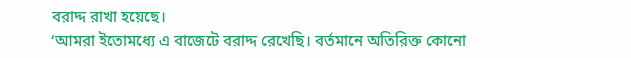বরাদ্দ রাখা হয়েছে।
‘আমরা ইতোমধ্যে এ বাজেটে বরাদ্দ রেখেছি। বর্তমানে অতিরিক্ত কোনো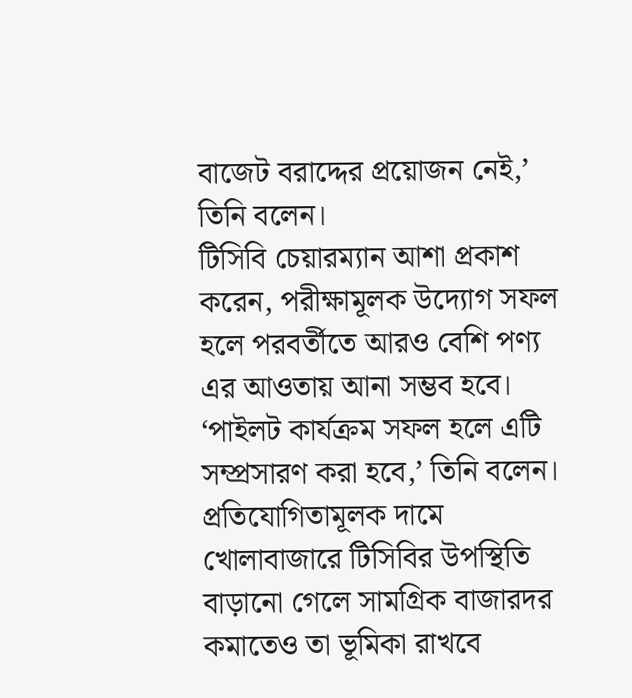বাজেট বরাদ্দের প্রয়োজন নেই,’ তিনি বলেন।
টিসিবি চেয়ারম্যান আশা প্রকাশ করেন, পরীক্ষামূলক উদ্যোগ সফল হলে পরবর্তীতে আরও বেশি পণ্য এর আওতায় আনা সম্ভব হবে।
‘পাইলট কার্যক্রম সফল হলে এটি সম্প্রসারণ করা হবে,’ তিনি বলেন।
প্রতিযোগিতামূলক দামে খোলাবাজারে টিসিবির উপস্থিতি বাড়ানো গেলে সামগ্রিক বাজারদর কমাতেও তা ভূমিকা রাখবে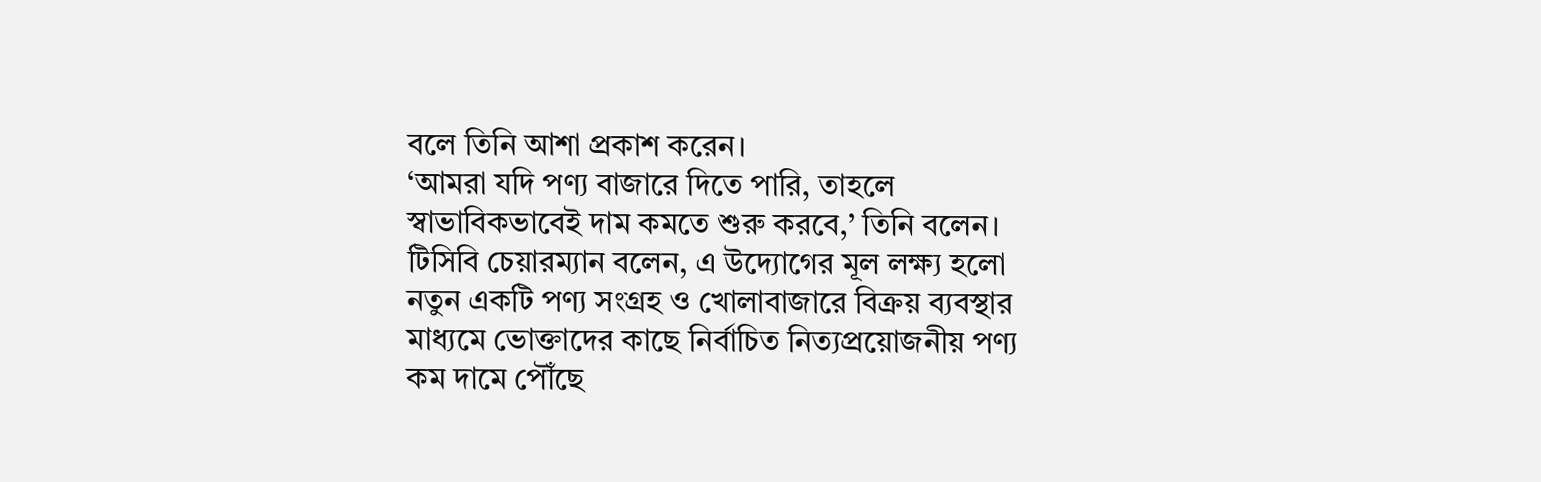বলে তিনি আশা প্রকাশ করেন।
‘আমরা যদি পণ্য বাজারে দিতে পারি, তাহলে স্বাভাবিকভাবেই দাম কমতে শুরু করবে,’ তিনি বলেন।
টিসিবি চেয়ারম্যান বলেন, এ উদ্যোগের মূল লক্ষ্য হলো নতুন একটি পণ্য সংগ্রহ ও খোলাবাজারে বিক্রয় ব্যবস্থার মাধ্যমে ভোক্তাদের কাছে নির্বাচিত নিত্যপ্রয়োজনীয় পণ্য কম দামে পৌঁছে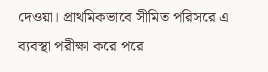দেওয়া। প্রাথমিকভাবে সীমিত পরিসরে এ ব্যবস্থা পরীক্ষা করে পরে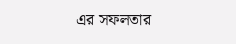এর সফলতার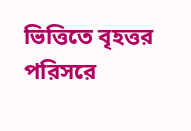ভিত্তিতে বৃহত্তর পরিসরে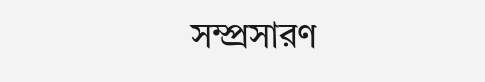সম্প্রসারণ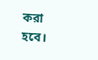করা হবে।